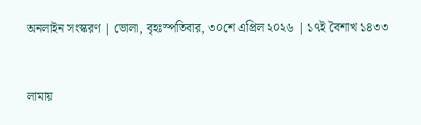অনলাইন সংস্করণ | ভোলা, বৃহঃস্পতিবার, ৩০শে এপ্রিল ২০২৬ | ১৭ই বৈশাখ ১৪৩৩


লামায়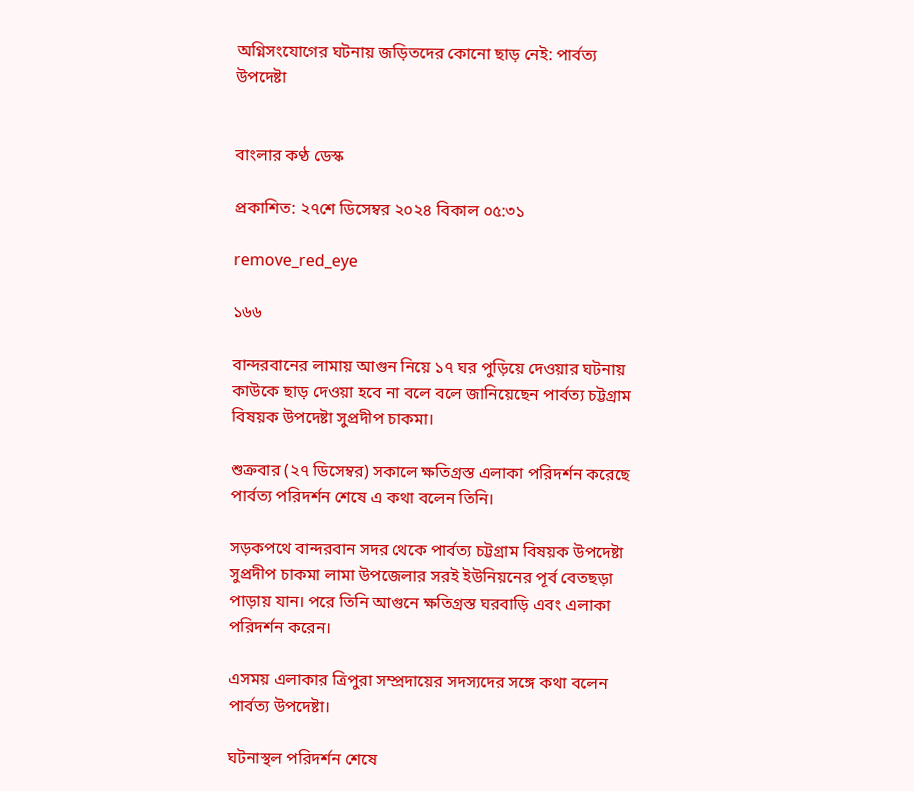অগ্নিসংযোগের ঘটনায় জড়িতদের কোনো ছাড় নেই: পার্বত্য উপদেষ্টা


বাংলার কণ্ঠ ডেস্ক

প্রকাশিত: ২৭শে ডিসেম্বর ২০২৪ বিকাল ০৫:৩১

remove_red_eye

১৬৬

বান্দরবানের লামায় আগুন নিয়ে ১৭ ঘর পুড়িয়ে দেওয়ার ঘটনায় কাউকে ছাড় দেওয়া হবে না বলে বলে জানিয়েছেন পার্বত্য চট্টগ্রাম বিষয়ক উপদেষ্টা সুপ্রদীপ চাকমা।

শুক্রবার (২৭ ডিসেম্বর) সকালে ক্ষতিগ্রস্ত এলাকা পরিদর্শন করেছে পার্বত্য পরিদর্শন শেষে এ কথা বলেন তিনি।

সড়কপথে বান্দরবান সদর থেকে পার্বত্য চট্টগ্রাম বিষয়ক উপদেষ্টা সুপ্রদীপ চাকমা লামা উপজেলার সরই ইউনিয়নের পূর্ব বেতছড়া পাড়ায় যান। পরে তিনি আগুনে ক্ষতিগ্রস্ত ঘরবাড়ি এবং এলাকা পরিদর্শন করেন।

এসময় এলাকার ত্রিপুরা সম্প্রদায়ের সদস্যদের সঙ্গে কথা বলেন পার্বত্য উপদেষ্টা।

ঘটনাস্থল পরিদর্শন শেষে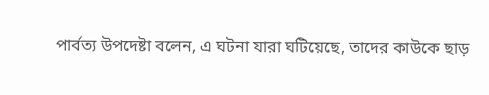পার্বত্য উপদেষ্টা বলেন, এ ঘটনা যারা ঘটিয়েছে, তাদের কাউকে ছাড়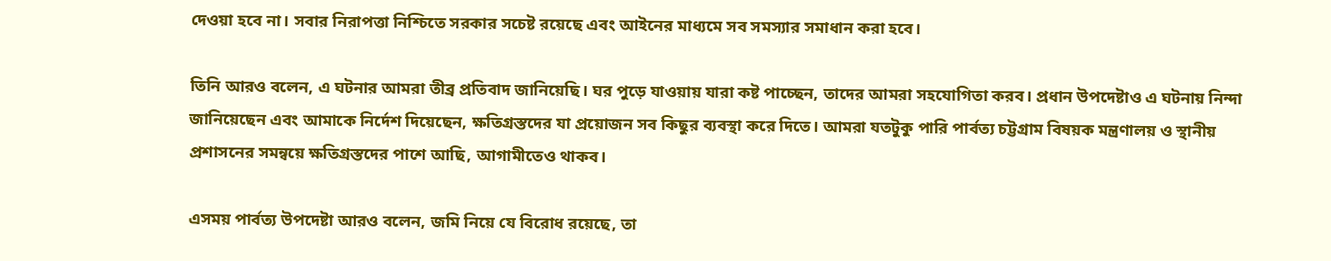দেওয়া হবে না। সবার নিরাপত্তা নিশ্চিতে সরকার সচেষ্ট রয়েছে এবং আইনের মাধ্যমে সব সমস্যার সমাধান করা হবে।

তিনি আরও বলেন, এ ঘটনার আমরা তীব্র প্রতিবাদ জানিয়েছি। ঘর পুড়ে যাওয়ায় যারা কষ্ট পাচ্ছেন, তাদের আমরা সহযোগিতা করব। প্রধান উপদেষ্টাও এ ঘটনায় নিন্দা জানিয়েছেন এবং আমাকে নির্দেশ দিয়েছেন, ক্ষতিগ্রস্তদের যা প্রয়োজন সব কিছুর ব্যবস্থা করে দিতে। আমরা যতটুকু পারি পার্বত্য চট্টগ্রাম বিষয়ক মন্ত্রণালয় ও স্থানীয় প্রশাসনের সমন্বয়ে ক্ষতিগ্রস্তদের পাশে আছি, আগামীতেও থাকব।

এসময় পার্বত্য উপদেষ্টা আরও বলেন, জমি নিয়ে যে বিরোধ রয়েছে, তা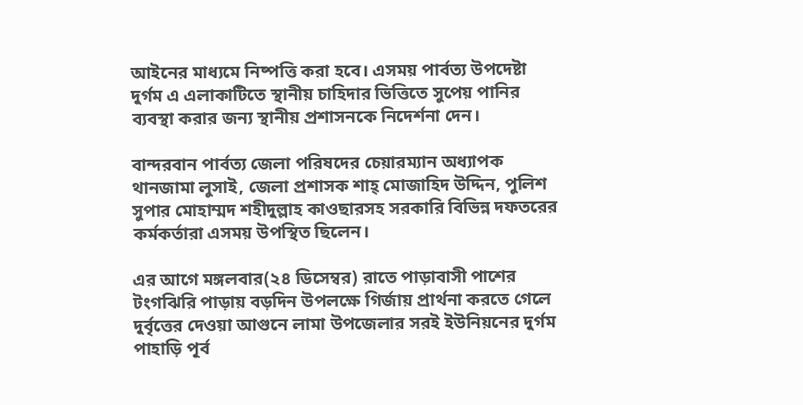আইনের মাধ্যমে নিষ্পত্তি করা হবে। এসময় পার্বত্য উপদেষ্টা দুর্গম এ এলাকাটিতে স্থানীয় চাহিদার ভিত্তিতে সুপেয় পানির ব্যবস্থা করার জন্য স্থানীয় প্রশাসনকে নিদের্শনা দেন।

বান্দরবান পার্বত্য জেলা পরিষদের চেয়ারম্যান অধ্যাপক থানজামা লুসাই, জেলা প্রশাসক শাহ্ মোজাহিদ উদ্দিন, পুলিশ সুপার মোহাম্মদ শহীদুল্লাহ কাওছারসহ সরকারি বিভিন্ন দফতরের কর্মকর্তারা এসময় উপস্থিত ছিলেন।

এর আগে মঙ্গলবার(২৪ ডিসেম্বর) রাতে পাড়াবাসী পাশের টংগঝিরি পাড়ায় বড়দিন উপলক্ষে গির্জায় প্রার্থনা করতে গেলে দুর্বৃত্তের দেওয়া আগুনে লামা উপজেলার সরই ইউনিয়নের দুর্গম পাহাড়ি পূর্ব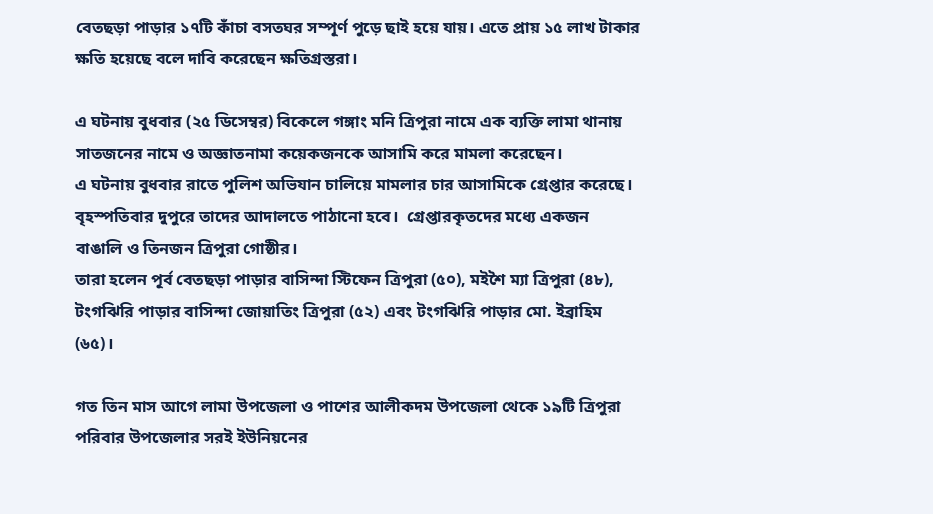বেতছড়া পাড়ার ১৭টি কাঁচা বসতঘর সম্পূর্ণ পুড়ে ছাই হয়ে যায়। এতে প্রায় ১৫ লাখ টাকার ক্ষতি হয়েছে বলে দাবি করেছেন ক্ষতিগ্রস্তরা।

এ ঘটনায় বুধবার (২৫ ডিসেম্বর) বিকেলে গঙ্গাং মনি ত্রিপুরা নামে এক ব্যক্তি লামা থানায় সাতজনের নামে ও অজ্ঞাতনামা কয়েকজনকে আসামি করে মামলা করেছেন।
এ ঘটনায় বুধবার রাতে পুলিশ অভিযান চালিয়ে মামলার চার আসামিকে গ্রেপ্তার করেছে। বৃহস্পতিবার দুপুরে তাদের আদালতে পাঠানো হবে।  গ্রেপ্তারকৃতদের মধ্যে একজন বাঙালি ও তিনজন ত্রিপুরা গোষ্ঠীর।
তারা হলেন পূর্ব বেতছড়া পাড়ার বাসিন্দা স্টিফেন ত্রিপুরা (৫০), মইশৈ ম্যা ত্রিপুরা (৪৮), টংগঝিরি পাড়ার বাসিন্দা জোয়াতিং ত্রিপুরা (৫২) এবং টংগঝিরি পাড়ার মো. ইব্রাহিম (৬৫)।

গত তিন মাস আগে লামা উপজেলা ও পাশের আলীকদম উপজেলা থেকে ১৯টি ত্রিপুরা পরিবার উপজেলার সরই ইউনিয়নের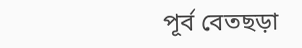পূর্ব বেতছড়া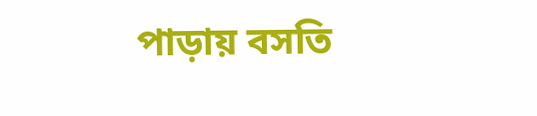পাড়ায় বসতি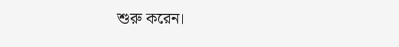শুরু করেন।